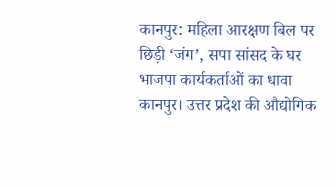कानपुर: महिला आरक्षण बिल पर छिड़ी ‘जंग’, सपा सांसद के घर भाजपा कार्यकर्ताओं का धावा
कानपुर। उत्तर प्रदेश की औद्योगिक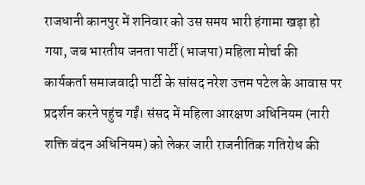राजधानी कानपुर में शनिवार को उस समय भारी हंगामा खड़ा हो गया, जब भारतीय जनता पार्टी (भाजपा) महिला मोर्चा की कार्यकर्ता समाजवादी पार्टी के सांसद नरेश उत्तम पटेल के आवास पर प्रदर्शन करने पहुंच गईं। संसद में महिला आरक्षण अधिनियम (नारी शक्ति वंदन अधिनियम) को लेकर जारी राजनीतिक गतिरोध की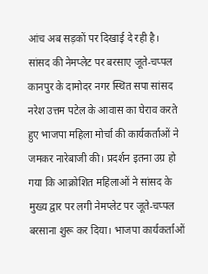आंच अब सड़कों पर दिखाई दे रही है।
सांसद की नेमप्लेट पर बरसाए जूते-चप्पल
कानपुर के दामोदर नगर स्थित सपा सांसद नरेश उत्तम पटेल के आवास का घेराव करते हुए भाजपा महिला मोर्चा की कार्यकर्ताओं ने जमकर नारेबाजी की। प्रदर्शन इतना उग्र हो गया कि आक्रोशित महिलाओं ने सांसद के मुख्य द्वार पर लगी नेमप्लेट पर जूते-चप्पल बरसाना शुरू कर दिया। भाजपा कार्यकर्ताओं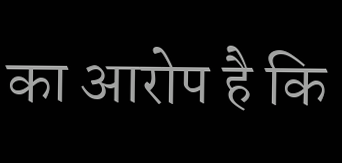का आरोप है कि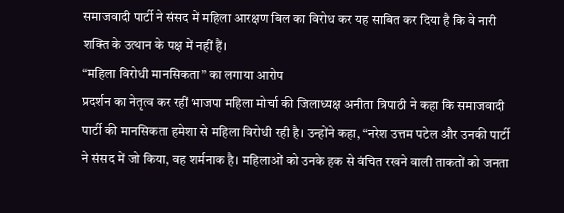समाजवादी पार्टी ने संसद में महिला आरक्षण बिल का विरोध कर यह साबित कर दिया है कि वे नारी शक्ति के उत्थान के पक्ष में नहीं हैं।
“महिला विरोधी मानसिकता” का लगाया आरोप
प्रदर्शन का नेतृत्व कर रहीं भाजपा महिला मोर्चा की जिलाध्यक्ष अनीता त्रिपाठी ने कहा कि समाजवादी पार्टी की मानसिकता हमेशा से महिला विरोधी रही है। उन्होंने कहा, “नरेश उत्तम पटेल और उनकी पार्टी ने संसद में जो किया, वह शर्मनाक है। महिलाओं को उनके हक से वंचित रखने वाली ताकतों को जनता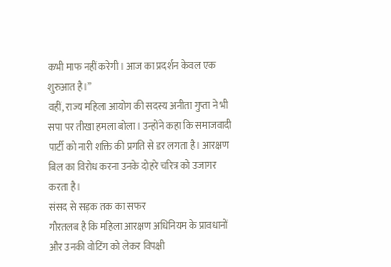कभी माफ नहीं करेगी। आज का प्रदर्शन केवल एक शुरुआत है।”
वहीं, राज्य महिला आयोग की सदस्य अनीता गुप्ता ने भी सपा पर तीखा हमला बोला। उन्होंने कहा कि समाजवादी पार्टी को नारी शक्ति की प्रगति से डर लगता है। आरक्षण बिल का विरोध करना उनके दोहरे चरित्र को उजागर करता है।
संसद से सड़क तक का सफर
गौरतलब है कि महिला आरक्षण अधिनियम के प्रावधानों और उनकी वोटिंग को लेकर विपक्षी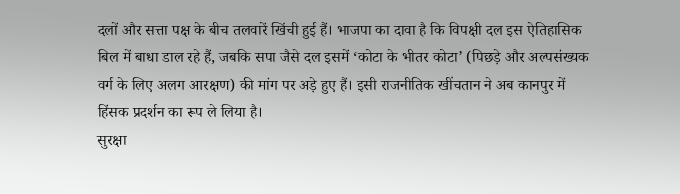दलों और सत्ता पक्ष के बीच तलवारें खिंची हुई हैं। भाजपा का दावा है कि विपक्षी दल इस ऐतिहासिक बिल में बाधा डाल रहे हैं, जबकि सपा जैसे दल इसमें ‘कोटा के भीतर कोटा’ (पिछड़े और अल्पसंख्यक वर्ग के लिए अलग आरक्षण) की मांग पर अड़े हुए हैं। इसी राजनीतिक खींचतान ने अब कानपुर में हिंसक प्रदर्शन का रूप ले लिया है।
सुरक्षा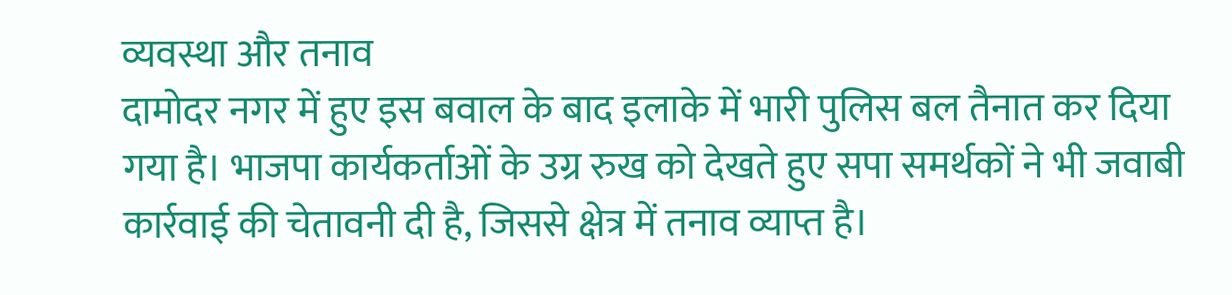व्यवस्था और तनाव
दामोदर नगर में हुए इस बवाल के बाद इलाके में भारी पुलिस बल तैनात कर दिया गया है। भाजपा कार्यकर्ताओं के उग्र रुख को देखते हुए सपा समर्थकों ने भी जवाबी कार्रवाई की चेतावनी दी है, जिससे क्षेत्र में तनाव व्याप्त है।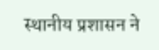स्थानीय प्रशासन ने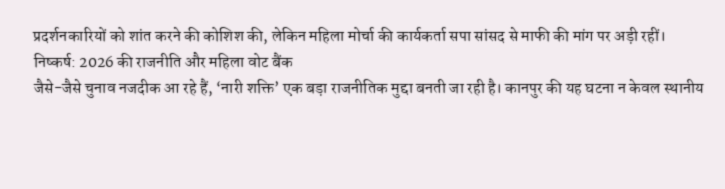प्रदर्शनकारियों को शांत करने की कोशिश की, लेकिन महिला मोर्चा की कार्यकर्ता सपा सांसद से माफी की मांग पर अड़ी रहीं।
निष्कर्ष: 2026 की राजनीति और महिला वोट बैंक
जैसे-जैसे चुनाव नजदीक आ रहे हैं, ‘नारी शक्ति’ एक बड़ा राजनीतिक मुद्दा बनती जा रही है। कानपुर की यह घटना न केवल स्थानीय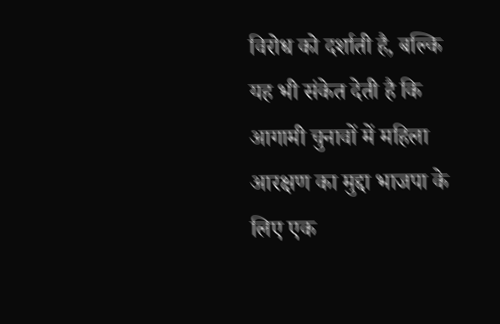विरोध को दर्शाती है, बल्कि यह भी संकेत देती है कि आगामी चुनावों में महिला आरक्षण का मुद्दा भाजपा के लिए एक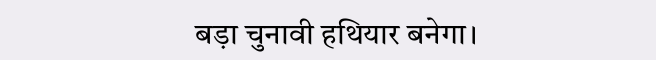बड़ा चुनावी हथियार बनेगा।